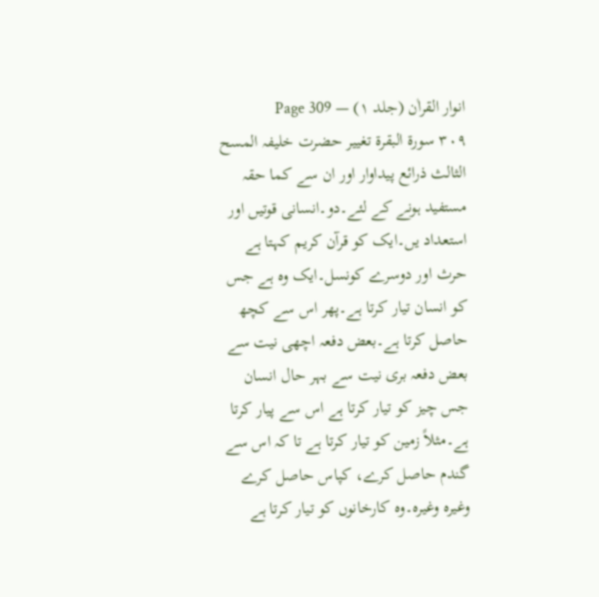انوار القراٰن (جلد ۱) — Page 309
٣٠٩ سورة البقرة تغییر حضرت خلیفہ المسح الثالث ذرائع پیداوار اور ان سے کما حقہ مستفید ہونے کے لئے۔دو۔انسانی قوتیں اور استعداد یں۔ایک کو قرآن کریم کہتا ہے حرث اور دوسرے کونسل۔ایک وہ ہے جس کو انسان تیار کرتا ہے۔پھر اس سے کچھ حاصل کرتا ہے۔بعض دفعہ اچھی نیت سے بعض دفعہ بری نیت سے بہر حال انسان جس چیز کو تیار کرتا ہے اس سے پیار کرتا ہے۔مثلاً زمین کو تیار کرتا ہے تا کہ اس سے گندم حاصل کرے، کپاس حاصل کرے وغیرہ وغیرہ۔وہ کارخانوں کو تیار کرتا ہے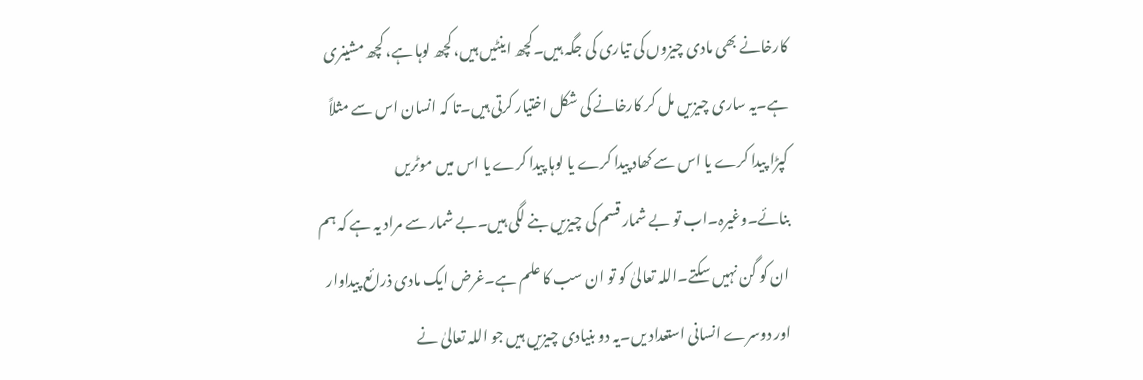کارخانے بھی مادی چیزوں کی تیاری کی جگہ ہیں۔کچھ اینٹیں ہیں، کچھ لوہا ہے، کچھ مشینری ہے۔یہ ساری چیزیں مل کر کارخانے کی شکل اختیار کرتی ہیں۔تا کہ انسان اس سے مثلاً کپڑا پیدا کرے یا اس سے کھاد پیدا کرے یا لوہا پیدا کرے یا اس میں موٹریں بنائے۔وغیرہ۔اب تو بے شمار قسم کی چیزیں بنے لگی ہیں۔بے شمار سے مراد یہ ہے کہ ہم ان کو گن نہیں سکتے۔اللہ تعالیٰ کو تو ان سب کا علم ہے۔غرض ایک مادی ذرائع پیداوار اور دوسرے انسانی استعداد یں۔یہ دو بنیادی چیزیں ہیں جو اللہ تعالیٰ نے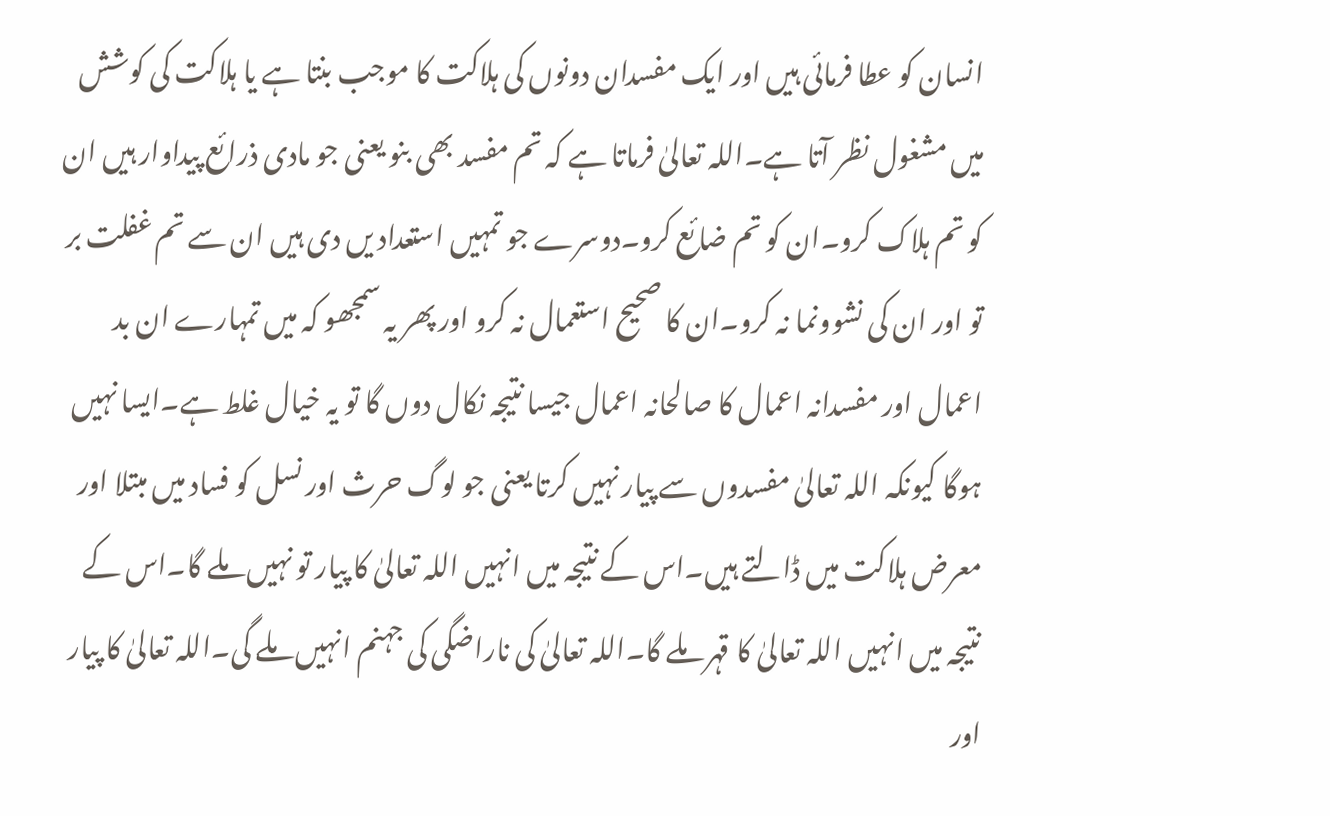انسان کو عطا فرمائی ہیں اور ایک مفسدان دونوں کی ہلاکت کا موجب بنتا ہے یا ہلاکت کی کوشش میں مشغول نظر آتا ہے۔اللہ تعالیٰ فرماتا ہے کہ تم مفسد بھی بنو یعنی جو مادی ذرائع پیداوار ہیں ان کو تم ہلاک کرو۔ان کو تم ضائع کرو۔دوسرے جو تمہیں استعداد یں دی ہیں ان سے تم غفلت بر تو اور ان کی نشوونما نہ کرو۔ان کا صحیح استعمال نہ کرو اور پھر یہ سمجھو کہ میں تمہارے ان بد اعمال اور مفسدانہ اعمال کا صالحانہ اعمال جیسا نتیجہ نکال دوں گا تو یہ خیال غلط ہے۔ایسا نہیں ہوگا کیونکہ اللہ تعالیٰ مفسدوں سے پیار نہیں کرتا یعنی جو لوگ حرث اور نسل کو فساد میں مبتلا اور معرض ہلاکت میں ڈالتے ہیں۔اس کے نتیجہ میں انہیں اللہ تعالیٰ کا پیار تو نہیں ملے گا۔اس کے نتیجہ میں انہیں اللہ تعالیٰ کا قہر ملے گا۔اللہ تعالیٰ کی ناراضگی کی جہنم انہیں ملے گی۔اللہ تعالیٰ کا پیار اور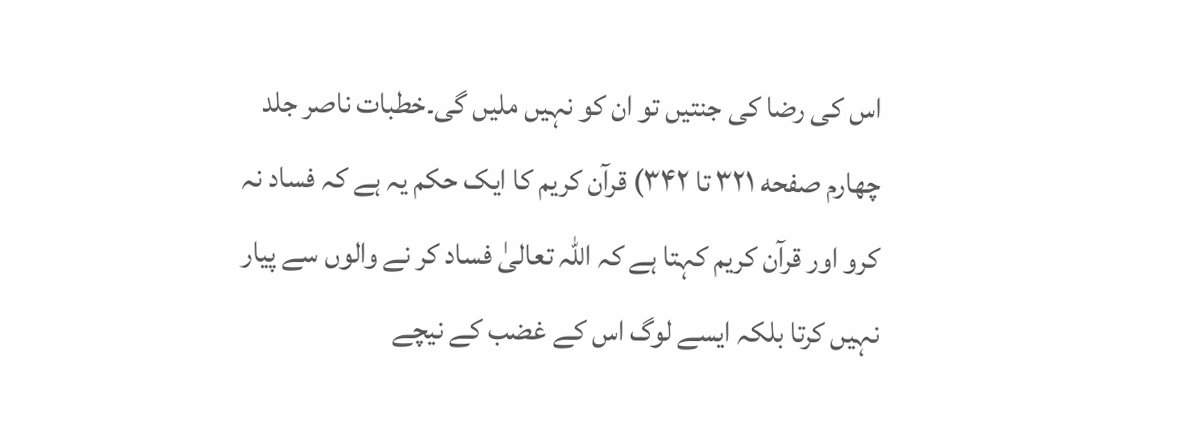اس کی رضا کی جنتیں تو ان کو نہیں ملیں گی۔خطبات ناصر جلد چهارم صفحه ۳۲۱ تا ۳۴۲) قرآن کریم کا ایک حکم یہ ہے کہ فساد نہ کرو اور قرآن کریم کہتا ہے کہ اللہ تعالیٰ فساد کر نے والوں سے پیار نہیں کرتا بلکہ ایسے لوگ اس کے غضب کے نیچے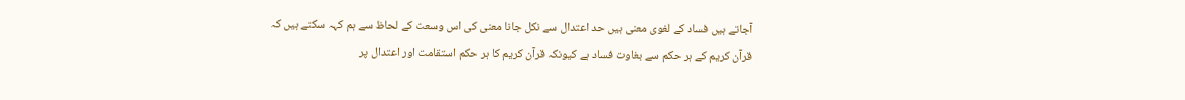آجاتے ہیں فساد کے لغوی معنی ہیں حد اعتدال سے نکل جانا معنی کی اس وسعت کے لحاظ سے ہم کہہ سکتے ہیں کہ قرآن کریم کے ہر حکم سے بغاوت فساد ہے کیونکہ قرآن کریم کا ہر حکم استقامت اور اعتدال پر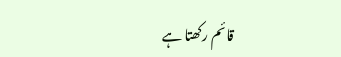قائم رکھتا ہے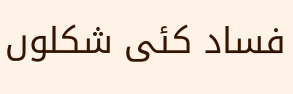فساد کئی شکلوں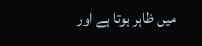میں ظاہر ہوتا ہے اور